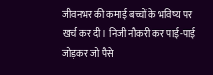जीवनभर की कमाई बच्चों के भविष्य पर खर्च कर दी। निजी नौकरी कर पाई-पाई जोड़कर जो पैसे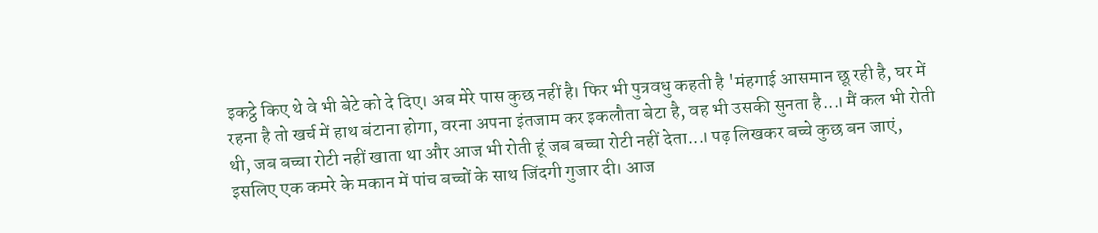इकट्ठे किए थे वे भी बेटे को दे दिए। अब मेरे पास कुछ नहीं है। फिर भी पुत्रवधु कहती है 'मंहगाई आसमान छू रही है, घर में रहना है तो खर्च में हाथ बंटाना होगा, वरना अपना इंतजाम कर इकलौता बेटा है, वह भी उसकी सुनता है...। मैं कल भी रोती थी, जब बच्चा रोटी नहीं खाता था और आज भी रोती हूं जब बच्चा रोटी नहीं देता...। पढ़ लिखकर बच्चे कुछ बन जाएं, इसलिए एक कमरे के मकान में पांच बच्चों के साथ जिंदगी गुजार दी। आज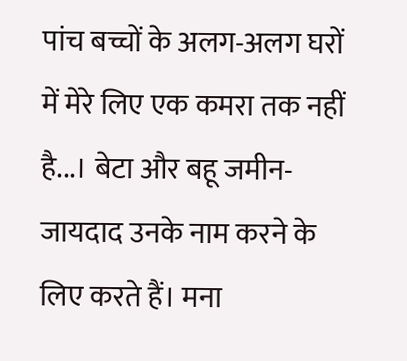पांच बच्चों के अलग-अलग घरों में मेरे लिए एक कमरा तक नहीं है...। बेटा और बहू जमीन-जायदाद उनके नाम करने के लिए करते हैं। मना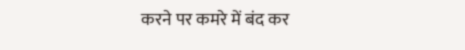करने पर कमरे में बंद कर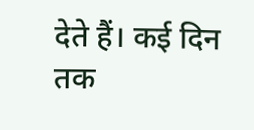देते हैं। कई दिन तक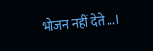भोजन नहीं देते...।